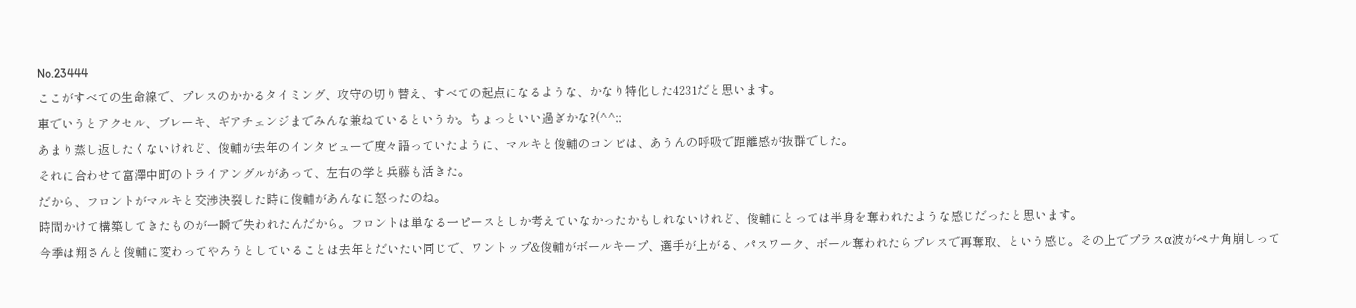No.23444
ここがすべての生命線で、プレスのかかるタイミング、攻守の切り替え、すべての起点になるような、かなり特化した4231だと思います。
車でいうとアクセル、ブレーキ、ギアチェンジまでみんな兼ねているというか。ちょっといい過ぎかな?(^^;;
あまり蒸し返したくないけれど、俊輔が去年のインタビューで度々語っていたように、マルキと俊輔のコンビは、あうんの呼吸で距離感が抜群でした。
それに合わせて富澤中町のトライアングルがあって、左右の学と兵藤も活きた。
だから、フロントがマルキと交渉決裂した時に俊輔があんなに怒ったのね。
時間かけて構築してきたものが一瞬で失われたんだから。フロントは単なる一ピースとしか考えていなかったかもしれないけれど、俊輔にとっては半身を奪われたような感じだったと思います。
今季は翔さんと俊輔に変わってやろうとしていることは去年とだいたい同じで、ワントップ&俊輔がボールキープ、選手が上がる、パスワーク、ボール奪われたらプレスで再奪取、という感じ。その上でプラスα波がペナ角崩しって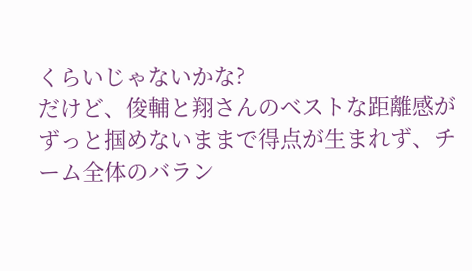くらいじゃないかな?
だけど、俊輔と翔さんのベストな距離感がずっと掴めないままで得点が生まれず、チーム全体のバラン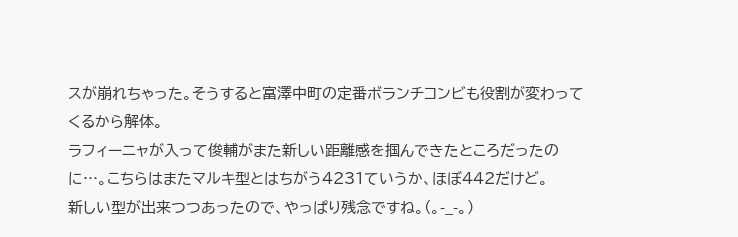スが崩れちゃった。そうすると富澤中町の定番ボランチコンビも役割が変わってくるから解体。
ラフィーニャが入って俊輔がまた新しい距離感を掴んできたところだったのに…。こちらはまたマルキ型とはちがう4231ていうか、ほぼ442だけど。
新しい型が出来つつあったので、やっぱり残念ですね。(。-_-。)